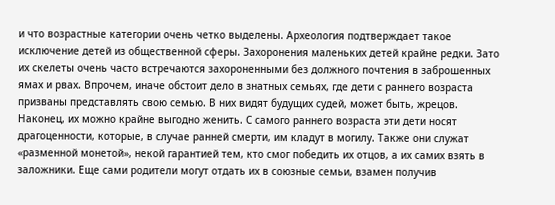и что возрастные категории очень четко выделены. Археология подтверждает такое исключение детей из общественной сферы. Захоронения маленьких детей крайне редки. Зато их скелеты очень часто встречаются захороненными без должного почтения в заброшенных ямах и рвах. Впрочем, иначе обстоит дело в знатных семьях, где дети с раннего возраста призваны представлять свою семью. В них видят будущих судей, может быть, жрецов. Наконец, их можно крайне выгодно женить. С самого раннего возраста эти дети носят драгоценности, которые, в случае ранней смерти, им кладут в могилу. Также они служат «разменной монетой», некой гарантией тем, кто смог победить их отцов, а их самих взять в заложники. Еще сами родители могут отдать их в союзные семьи, взамен получив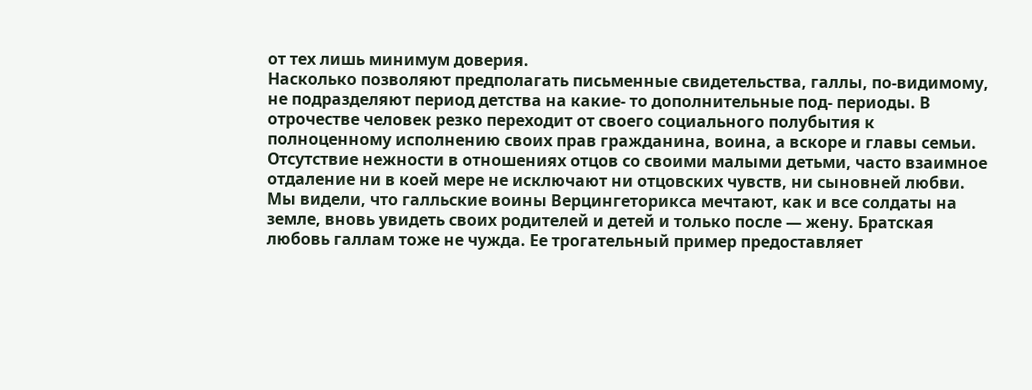от тех лишь минимум доверия.
Насколько позволяют предполагать письменные свидетельства, галлы, по-видимому, не подразделяют период детства на какие- то дополнительные под- периоды. В отрочестве человек резко переходит от своего социального полубытия к полноценному исполнению своих прав гражданина, воина, а вскоре и главы семьи. Отсутствие нежности в отношениях отцов со своими малыми детьми, часто взаимное отдаление ни в коей мере не исключают ни отцовских чувств, ни сыновней любви. Мы видели, что галльские воины Верцингеторикса мечтают, как и все солдаты на земле, вновь увидеть своих родителей и детей и только после — жену. Братская любовь галлам тоже не чужда. Ее трогательный пример предоставляет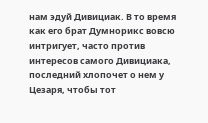нам эдуй Дивициак. В то время как его брат Думнорикс вовсю интригует, часто против интересов самого Дивициака, последний хлопочет о нем у Цезаря, чтобы тот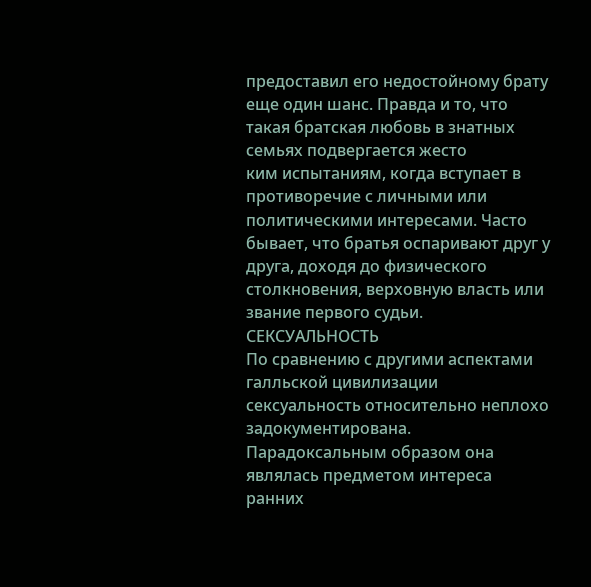предоставил его недостойному брату еще один шанс. Правда и то, что такая братская любовь в знатных семьях подвергается жесто
ким испытаниям, когда вступает в противоречие с личными или политическими интересами. Часто бывает, что братья оспаривают друг у друга, доходя до физического столкновения, верховную власть или звание первого судьи.
СЕКСУАЛЬНОСТЬ
По сравнению с другими аспектами галльской цивилизации сексуальность относительно неплохо задокументирована. Парадоксальным образом она являлась предметом интереса ранних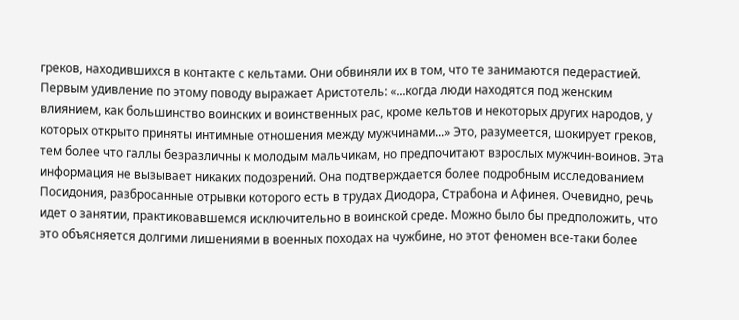греков, находившихся в контакте с кельтами. Они обвиняли их в том, что те занимаются педерастией. Первым удивление по этому поводу выражает Аристотель: «...когда люди находятся под женским влиянием, как большинство воинских и воинственных рас, кроме кельтов и некоторых других народов, у которых открыто приняты интимные отношения между мужчинами...» Это, разумеется, шокирует греков, тем более что галлы безразличны к молодым мальчикам, но предпочитают взрослых мужчин-воинов. Эта информация не вызывает никаких подозрений. Она подтверждается более подробным исследованием Посидония, разбросанные отрывки которого есть в трудах Диодора, Страбона и Афинея. Очевидно, речь идет о занятии, практиковавшемся исключительно в воинской среде. Можно было бы предположить, что это объясняется долгими лишениями в военных походах на чужбине, но этот феномен все-таки более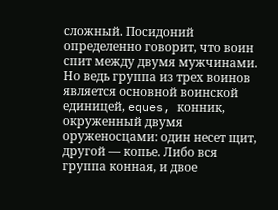сложный. Посидоний определенно говорит, что воин спит между двумя мужчинами. Но ведь группа из трех воинов является основной воинской единицей, eques, конник, окруженный двумя оруженосцами: один несет щит, другой — копье. Либо вся группа конная, и двое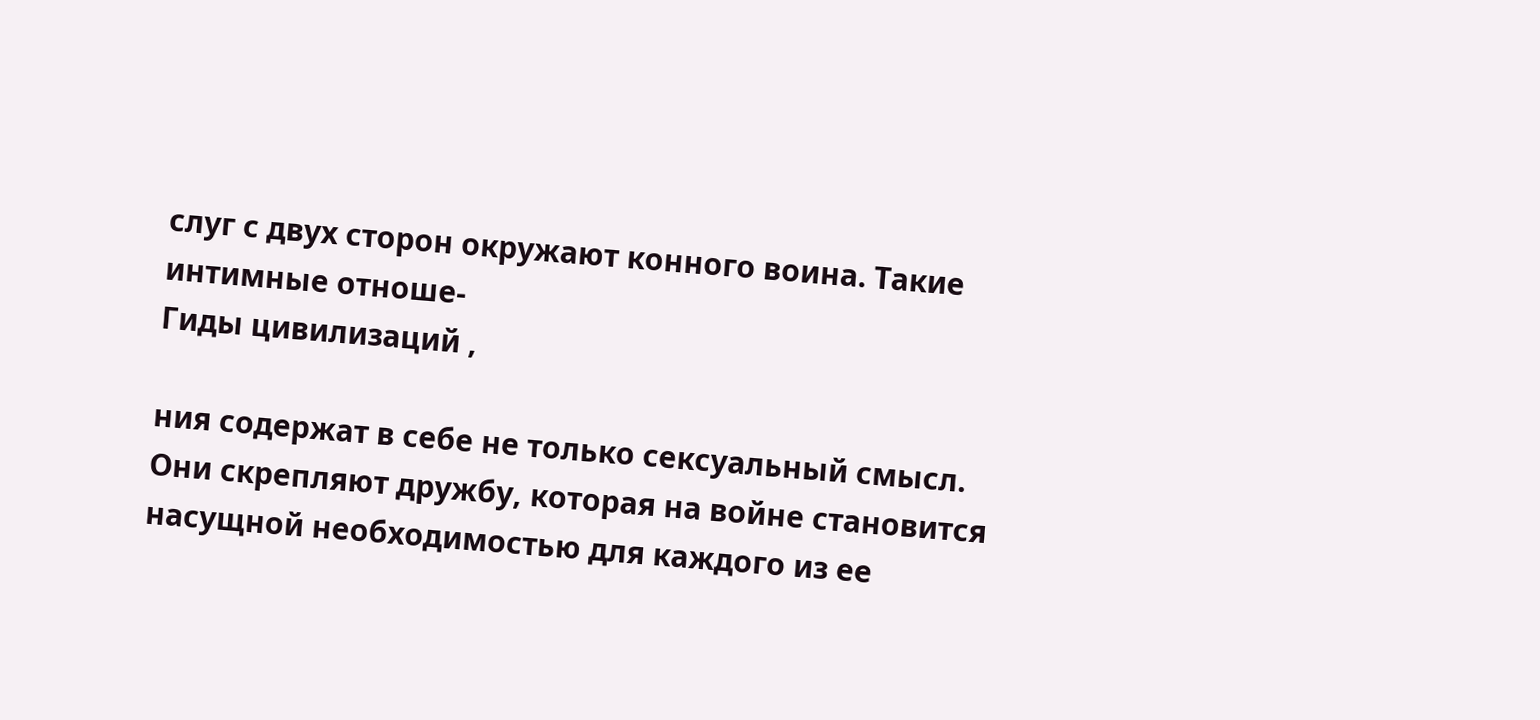слуг с двух сторон окружают конного воина. Такие интимные отноше-
Гиды цивилизаций ,

ния содержат в себе не только сексуальный смысл. Они скрепляют дружбу, которая на войне становится насущной необходимостью для каждого из ее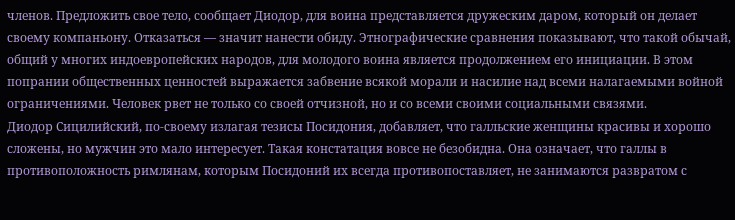членов. Предложить свое тело, сообщает Диодор, для воина представляется дружеским даром, который он делает своему компаньону. Отказаться — значит нанести обиду. Этнографические сравнения показывают, что такой обычай, общий у многих индоевропейских народов, для молодого воина является продолжением его инициации. В этом попрании общественных ценностей выражается забвение всякой морали и насилие над всеми налагаемыми войной ограничениями. Человек рвет не только со своей отчизной, но и со всеми своими социальными связями.
Диодор Сицилийский, по-своему излагая тезисы Посидония, добавляет, что галльские женщины красивы и хорошо сложены, но мужчин это мало интересует. Такая констатация вовсе не безобидна. Она означает, что галлы в противоположность римлянам, которым Посидоний их всегда противопоставляет, не занимаются развратом с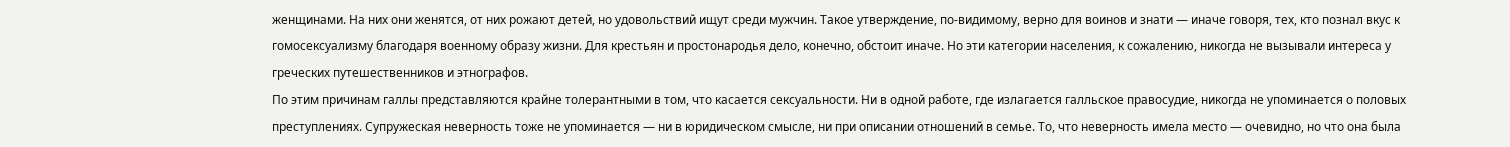женщинами. На них они женятся, от них рожают детей, но удовольствий ищут среди мужчин. Такое утверждение, по-видимому, верно для воинов и знати — иначе говоря, тех, кто познал вкус к гомосексуализму благодаря военному образу жизни. Для крестьян и простонародья дело, конечно, обстоит иначе. Но эти категории населения, к сожалению, никогда не вызывали интереса у греческих путешественников и этнографов.
По этим причинам галлы представляются крайне толерантными в том, что касается сексуальности. Ни в одной работе, где излагается галльское правосудие, никогда не упоминается о половых преступлениях. Супружеская неверность тоже не упоминается — ни в юридическом смысле, ни при описании отношений в семье. То, что неверность имела место — очевидно, но что она была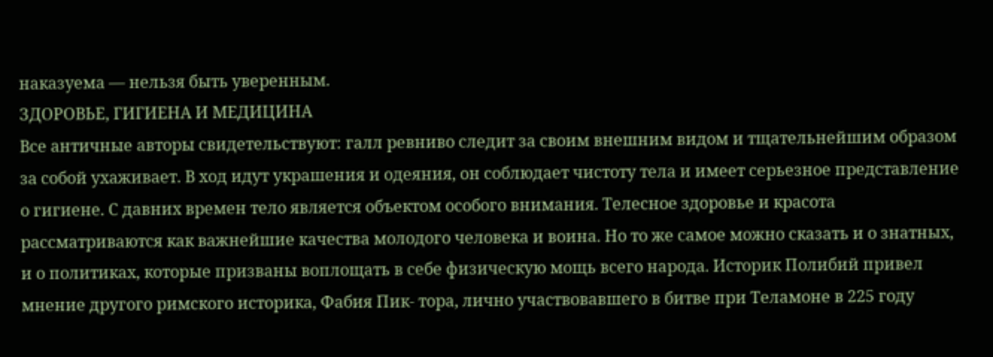наказуема — нельзя быть уверенным.
ЗДОРОВЬЕ, ГИГИЕНА И МЕДИЦИНА
Все античные авторы свидетельствуют: галл ревниво следит за своим внешним видом и тщательнейшим образом за собой ухаживает. В ход идут украшения и одеяния, он соблюдает чистоту тела и имеет серьезное представление о гигиене. С давних времен тело является объектом особого внимания. Телесное здоровье и красота рассматриваются как важнейшие качества молодого человека и воина. Но то же самое можно сказать и о знатных, и о политиках, которые призваны воплощать в себе физическую мощь всего народа. Историк Полибий привел мнение другого римского историка, Фабия Пик- тора, лично участвовавшего в битве при Теламоне в 225 году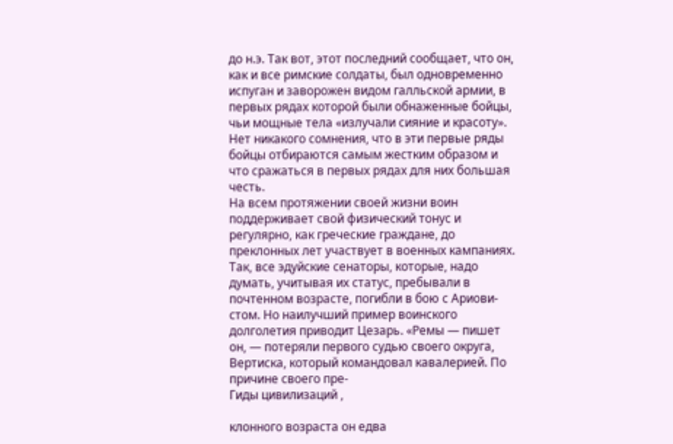до н.э. Так вот, этот последний сообщает, что он, как и все римские солдаты, был одновременно испуган и заворожен видом галльской армии, в первых рядах которой были обнаженные бойцы, чьи мощные тела «излучали сияние и красоту». Нет никакого сомнения, что в эти первые ряды бойцы отбираются самым жестким образом и что сражаться в первых рядах для них большая честь.
На всем протяжении своей жизни воин поддерживает свой физический тонус и регулярно, как греческие граждане, до преклонных лет участвует в военных кампаниях. Так, все эдуйские сенаторы, которые, надо думать, учитывая их статус, пребывали в почтенном возрасте, погибли в бою с Ариови- стом. Но наилучший пример воинского долголетия приводит Цезарь. «Ремы — пишет он, — потеряли первого судью своего округа, Вертиска, который командовал кавалерией. По причине своего пре-
Гиды цивилизаций ,

клонного возраста он едва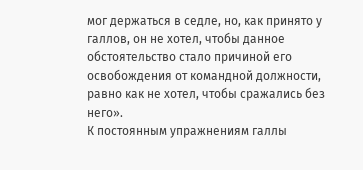мог держаться в седле, но, как принято у галлов, он не хотел, чтобы данное обстоятельство стало причиной его освобождения от командной должности, равно как не хотел, чтобы сражались без него».
К постоянным упражнениям галлы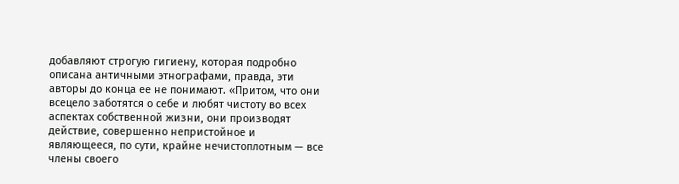добавляют строгую гигиену, которая подробно описана античными этнографами, правда, эти авторы до конца ее не понимают. «Притом, что они всецело заботятся о себе и любят чистоту во всех аспектах собственной жизни, они производят действие, совершенно непристойное и являющееся, по сути, крайне нечистоплотным — все члены своего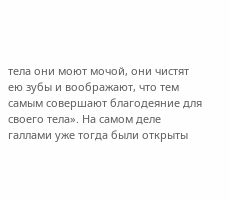тела они моют мочой, они чистят ею зубы и воображают, что тем самым совершают благодеяние для своего тела». На самом деле галлами уже тогда были открыты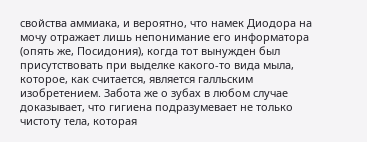свойства аммиака, и вероятно, что намек Диодора на мочу отражает лишь непонимание его информатора (опять же, Посидония), когда тот вынужден был присутствовать при выделке какого-то вида мыла, которое, как считается, является галльским изобретением. Забота же о зубах в любом случае доказывает, что гигиена подразумевает не только чистоту тела, которая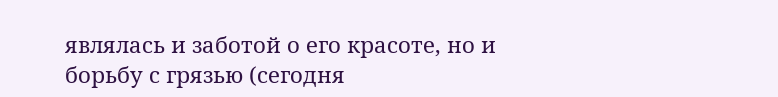являлась и заботой о его красоте, но и борьбу с грязью (сегодня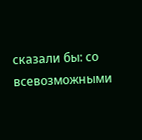сказали бы: со всевозможными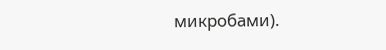микробами).